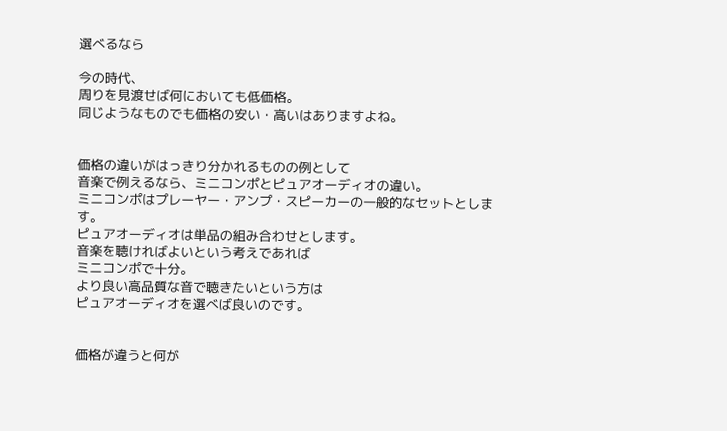選べるなら

今の時代、
周りを見渡せば何においても低価格。
同じようなものでも価格の安い・高いはありますよね。


価格の違いがはっきり分かれるものの例として
音楽で例えるなら、ミニコンポとピュアオーディオの違い。
ミニコンポはプレーヤー・アンプ・スピーカーの一般的なセットとします。
ピュアオーディオは単品の組み合わせとします。
音楽を聴ければよいという考えであれば
ミニコンポで十分。
より良い高品質な音で聴きたいという方は
ピュアオーディオを選べば良いのです。


価格が違うと何が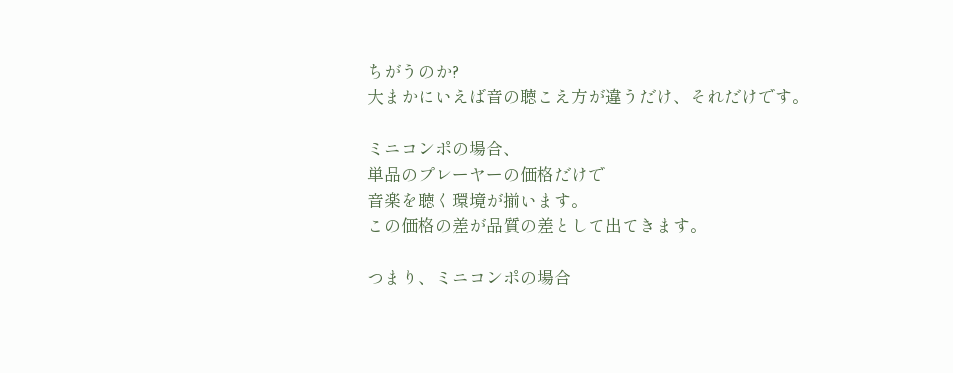ちがうのか?
大まかにいえば音の聴こえ方が違うだけ、それだけです。

ミニコンポの場合、
単品のプレーヤーの価格だけで
音楽を聴く環境が揃います。
この価格の差が品質の差として出てきます。

つまり、ミニコンポの場合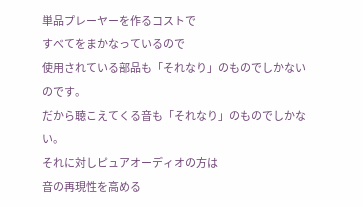単品プレーヤーを作るコストで
すべてをまかなっているので
使用されている部品も「それなり」のものでしかないのです。
だから聴こえてくる音も「それなり」のものでしかない。
それに対しピュアオーディオの方は
音の再現性を高める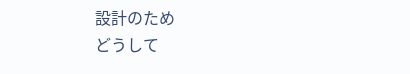設計のため
どうして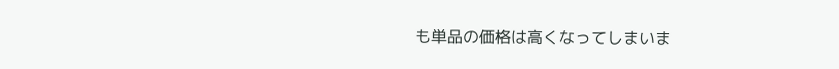も単品の価格は高くなってしまいま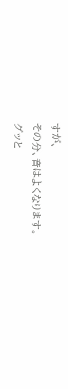すが、
その分、音はよくなります。
グッと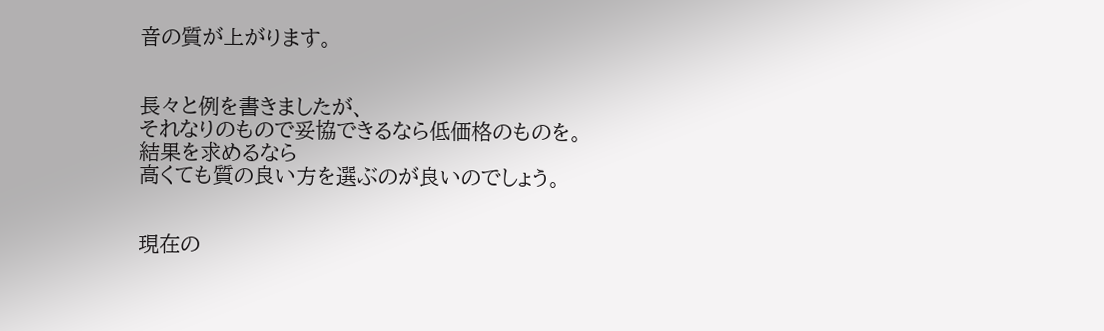音の質が上がります。


長々と例を書きましたが、
それなりのもので妥協できるなら低価格のものを。
結果を求めるなら
高くても質の良い方を選ぶのが良いのでしょう。


現在の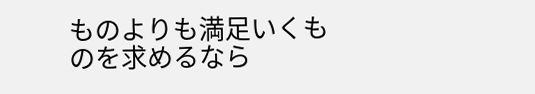ものよりも満足いくものを求めるなら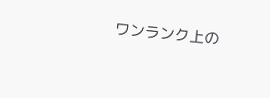ワンランク上の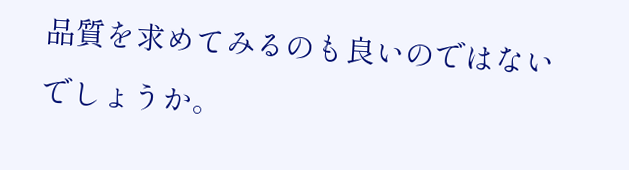品質を求めてみるのも良いのではないでしょうか。